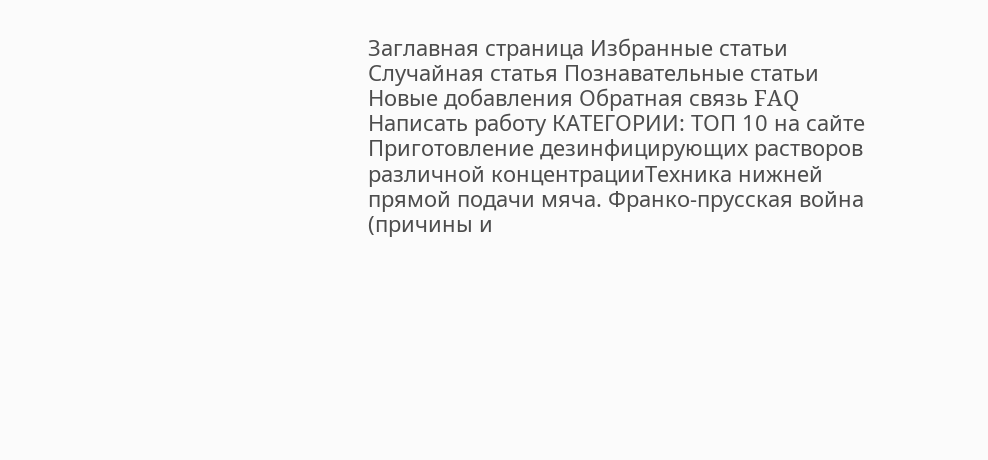Заглавная страница Избранные статьи Случайная статья Познавательные статьи Новые добавления Обратная связь FAQ Написать работу КАТЕГОРИИ: ТОП 10 на сайте Приготовление дезинфицирующих растворов различной концентрацииТехника нижней прямой подачи мяча. Франко-прусская война (причины и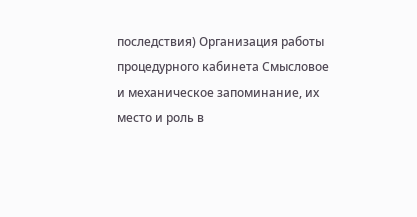последствия) Организация работы процедурного кабинета Смысловое и механическое запоминание, их место и роль в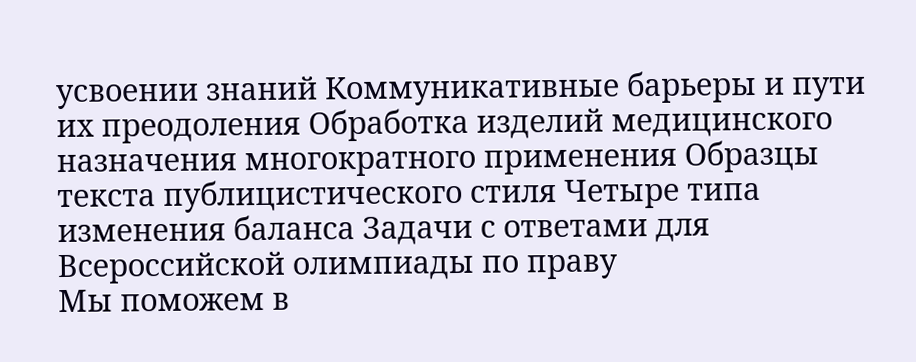усвоении знаний Коммуникативные барьеры и пути их преодоления Обработка изделий медицинского назначения многократного применения Образцы текста публицистического стиля Четыре типа изменения баланса Задачи с ответами для Всероссийской олимпиады по праву
Мы поможем в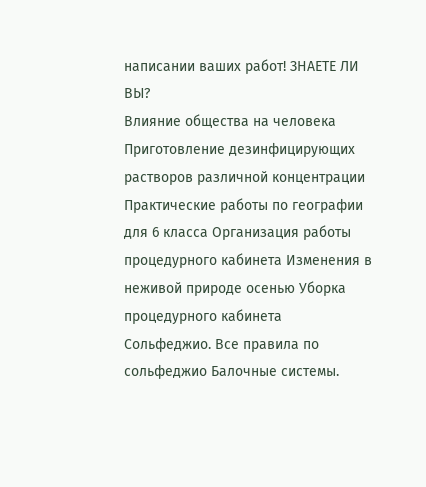написании ваших работ! ЗНАЕТЕ ЛИ ВЫ?
Влияние общества на человека
Приготовление дезинфицирующих растворов различной концентрации Практические работы по географии для 6 класса Организация работы процедурного кабинета Изменения в неживой природе осенью Уборка процедурного кабинета Сольфеджио. Все правила по сольфеджио Балочные системы.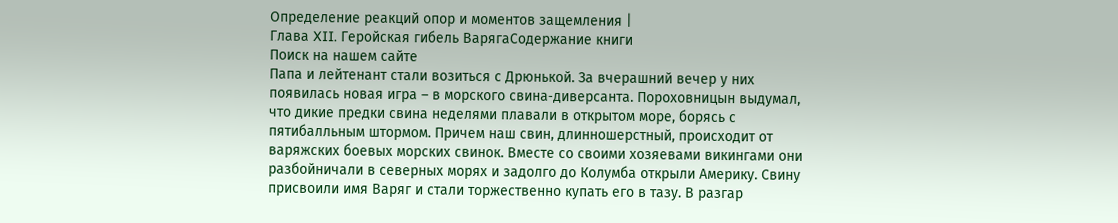Определение реакций опор и моментов защемления |
Глава XII. Геройская гибель ВарягаСодержание книги
Поиск на нашем сайте
Папа и лейтенант стали возиться с Дрюнькой. За вчерашний вечер у них появилась новая игра – в морского свина‑диверсанта. Пороховницын выдумал, что дикие предки свина неделями плавали в открытом море, борясь с пятибалльным штормом. Причем наш свин, длинношерстный, происходит от варяжских боевых морских свинок. Вместе со своими хозяевами викингами они разбойничали в северных морях и задолго до Колумба открыли Америку. Свину присвоили имя Варяг и стали торжественно купать его в тазу. В разгар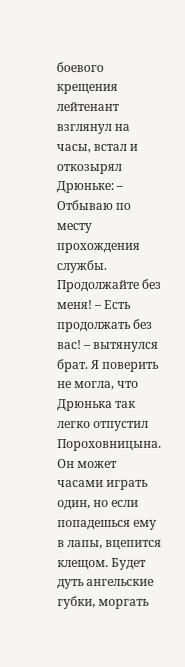боевого крещения лейтенант взглянул на часы, встал и откозырял Дрюньке: – Отбываю по месту прохождения службы. Продолжайте без меня! – Есть продолжать без вас! – вытянулся брат. Я поверить не могла, что Дрюнька так легко отпустил Пороховницына. Он может часами играть один, но если попадешься ему в лапы, вцепится клещом. Будет дуть ангельские губки, моргать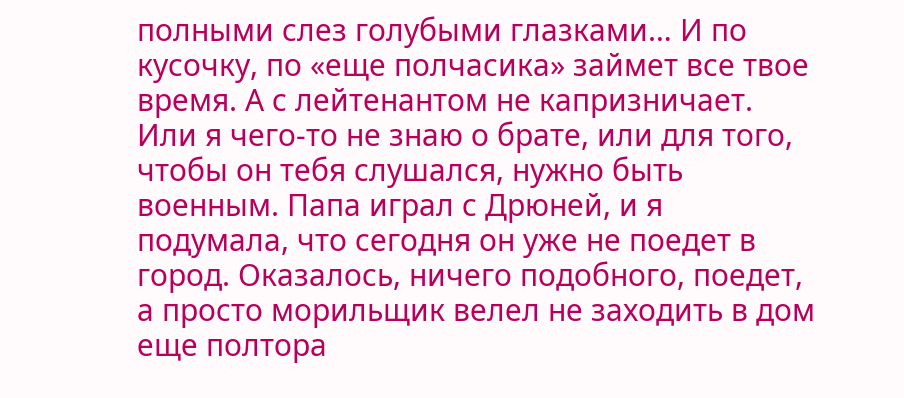полными слез голубыми глазками… И по кусочку, по «еще полчасика» займет все твое время. А с лейтенантом не капризничает. Или я чего‑то не знаю о брате, или для того, чтобы он тебя слушался, нужно быть военным. Папа играл с Дрюней, и я подумала, что сегодня он уже не поедет в город. Оказалось, ничего подобного, поедет, а просто морильщик велел не заходить в дом еще полтора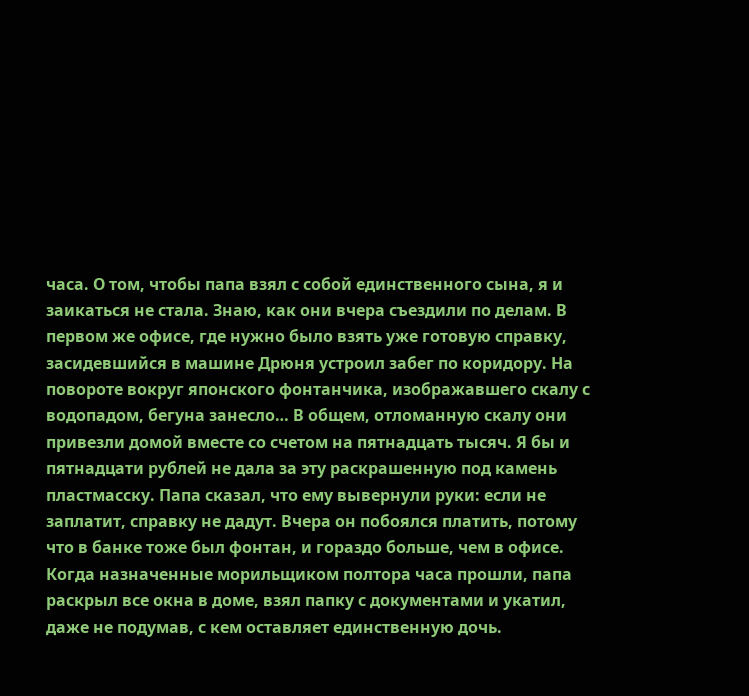часа. О том, чтобы папа взял с собой единственного сына, я и заикаться не стала. Знаю, как они вчера съездили по делам. В первом же офисе, где нужно было взять уже готовую справку, засидевшийся в машине Дрюня устроил забег по коридору. На повороте вокруг японского фонтанчика, изображавшего скалу с водопадом, бегуна занесло… В общем, отломанную скалу они привезли домой вместе со счетом на пятнадцать тысяч. Я бы и пятнадцати рублей не дала за эту раскрашенную под камень пластмасску. Папа сказал, что ему вывернули руки: если не заплатит, справку не дадут. Вчера он побоялся платить, потому что в банке тоже был фонтан, и гораздо больше, чем в офисе. Когда назначенные морильщиком полтора часа прошли, папа раскрыл все окна в доме, взял папку с документами и укатил, даже не подумав, с кем оставляет единственную дочь.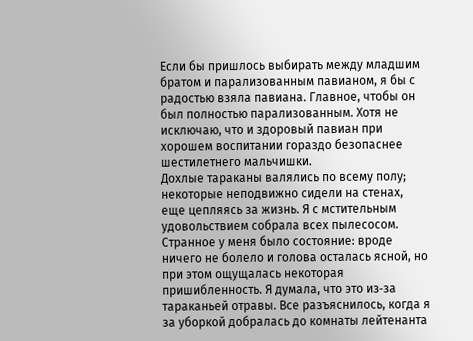Если бы пришлось выбирать между младшим братом и парализованным павианом, я бы с радостью взяла павиана. Главное, чтобы он был полностью парализованным. Хотя не исключаю, что и здоровый павиан при хорошем воспитании гораздо безопаснее шестилетнего мальчишки.
Дохлые тараканы валялись по всему полу; некоторые неподвижно сидели на стенах, еще цепляясь за жизнь. Я с мстительным удовольствием собрала всех пылесосом. Странное у меня было состояние: вроде ничего не болело и голова осталась ясной, но при этом ощущалась некоторая пришибленность. Я думала, что это из‑за тараканьей отравы. Все разъяснилось, когда я за уборкой добралась до комнаты лейтенанта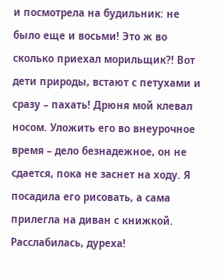и посмотрела на будильник: не было еще и восьми! Это ж во сколько приехал морильщик?! Вот дети природы, встают с петухами и сразу – пахать! Дрюня мой клевал носом. Уложить его во внеурочное время – дело безнадежное, он не сдается, пока не заснет на ходу. Я посадила его рисовать, а сама прилегла на диван с книжкой. Расслабилась, дуреха!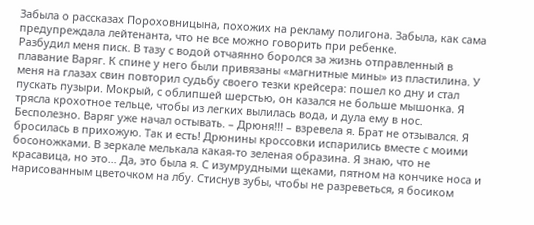Забыла о рассказах Пороховницына, похожих на рекламу полигона. Забыла, как сама предупреждала лейтенанта, что не все можно говорить при ребенке.
Разбудил меня писк. В тазу с водой отчаянно боролся за жизнь отправленный в плавание Варяг. К спине у него были привязаны «магнитные мины» из пластилина. У меня на глазах свин повторил судьбу своего тезки крейсера: пошел ко дну и стал пускать пузыри. Мокрый, с облипшей шерстью, он казался не больше мышонка. Я трясла крохотное тельце, чтобы из легких вылилась вода, и дула ему в нос. Бесполезно. Варяг уже начал остывать. – Дрюня!!! – взревела я. Брат не отзывался. Я бросилась в прихожую. Так и есть! Дрюнины кроссовки испарились вместе с моими босоножками. В зеркале мелькала какая‑то зеленая образина. Я знаю, что не красавица, но это… Да, это была я. С изумрудными щеками, пятном на кончике носа и нарисованным цветочком на лбу. Стиснув зубы, чтобы не разреветься, я босиком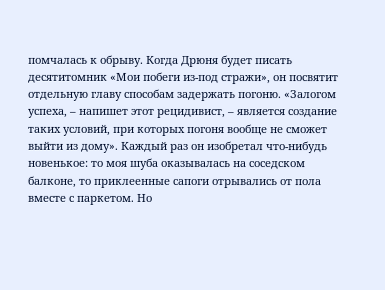помчалась к обрыву. Когда Дрюня будет писать десятитомник «Мои побеги из‑под стражи», он посвятит отдельную главу способам задержать погоню. «Залогом успеха, – напишет этот рецидивист, – является создание таких условий, при которых погоня вообще не сможет выйти из дому». Каждый раз он изобретал что‑нибудь новенькое: то моя шуба оказывалась на соседском балконе, то приклеенные сапоги отрывались от пола вместе с паркетом. Но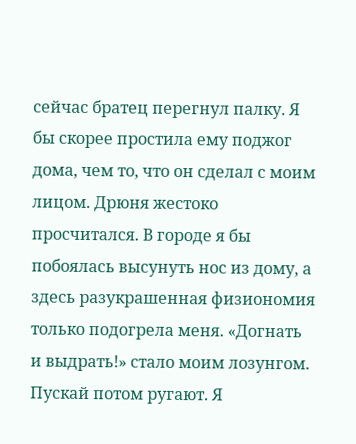сейчас братец перегнул палку. Я бы скорее простила ему поджог дома, чем то, что он сделал с моим лицом. Дрюня жестоко просчитался. В городе я бы побоялась высунуть нос из дому, а здесь разукрашенная физиономия только подогрела меня. «Догнать и выдрать!» стало моим лозунгом. Пускай потом ругают. Я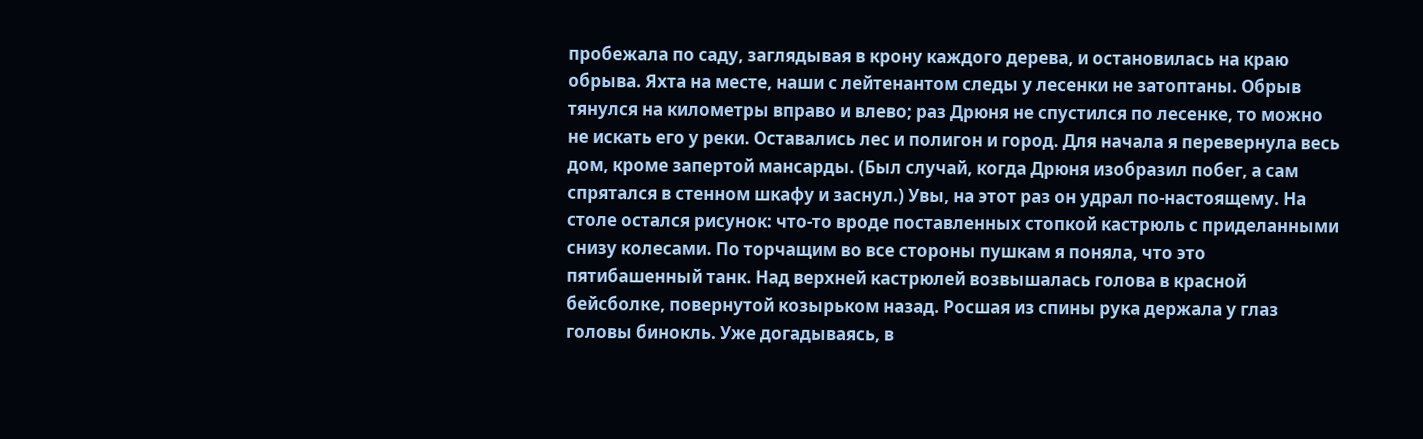пробежала по саду, заглядывая в крону каждого дерева, и остановилась на краю обрыва. Яхта на месте, наши с лейтенантом следы у лесенки не затоптаны. Обрыв тянулся на километры вправо и влево; раз Дрюня не спустился по лесенке, то можно не искать его у реки. Оставались лес и полигон и город. Для начала я перевернула весь дом, кроме запертой мансарды. (Был случай, когда Дрюня изобразил побег, а сам спрятался в стенном шкафу и заснул.) Увы, на этот раз он удрал по‑настоящему. На столе остался рисунок: что‑то вроде поставленных стопкой кастрюль с приделанными снизу колесами. По торчащим во все стороны пушкам я поняла, что это пятибашенный танк. Над верхней кастрюлей возвышалась голова в красной бейсболке, повернутой козырьком назад. Росшая из спины рука держала у глаз головы бинокль. Уже догадываясь, в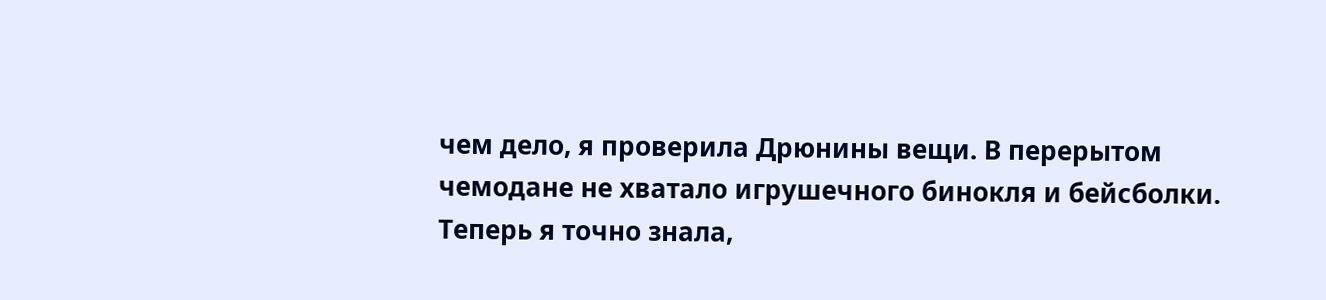чем дело, я проверила Дрюнины вещи. В перерытом чемодане не хватало игрушечного бинокля и бейсболки. Теперь я точно знала,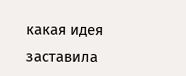какая идея заставила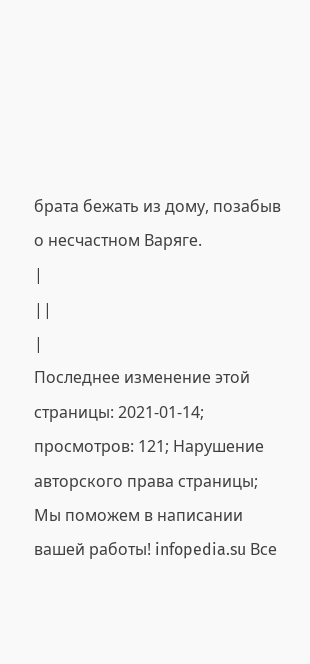брата бежать из дому, позабыв о несчастном Варяге.
|
||
|
Последнее изменение этой страницы: 2021-01-14; просмотров: 121; Нарушение авторского права страницы; Мы поможем в написании вашей работы! infopedia.su Все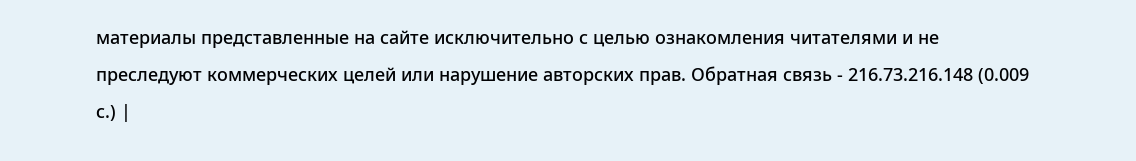материалы представленные на сайте исключительно с целью ознакомления читателями и не преследуют коммерческих целей или нарушение авторских прав. Обратная связь - 216.73.216.148 (0.009 с.) |